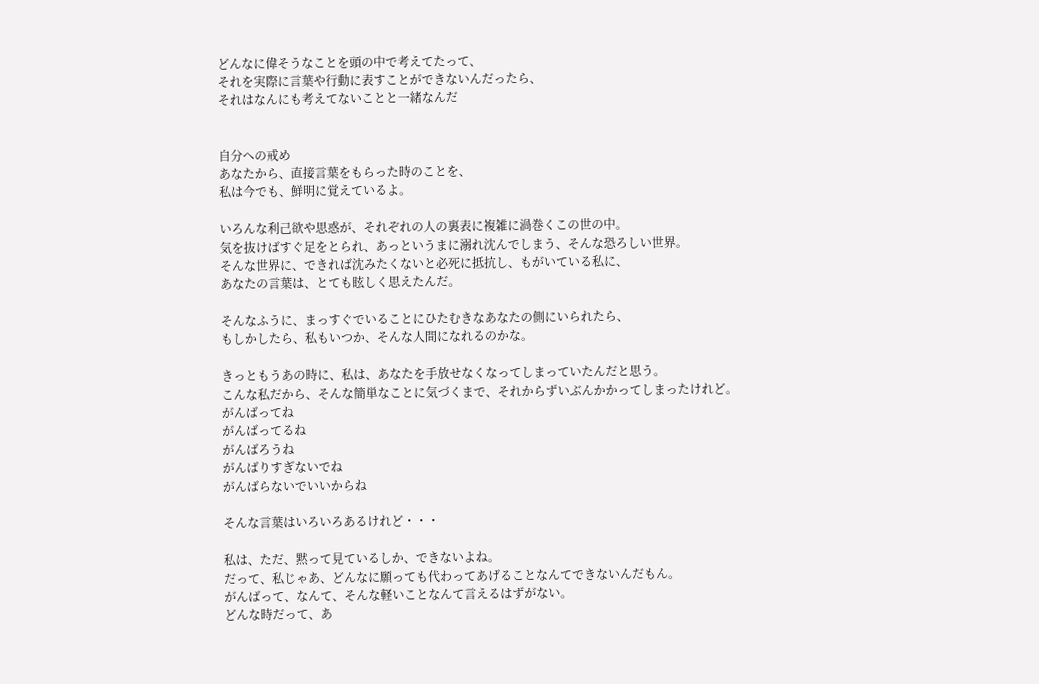どんなに偉そうなことを頭の中で考えてたって、
それを実際に言葉や行動に表すことができないんだったら、
それはなんにも考えてないことと一緒なんだ


自分への戒め
あなたから、直接言葉をもらった時のことを、
私は今でも、鮮明に覚えているよ。

いろんな利己欲や思惑が、それぞれの人の裏表に複雑に渦巻くこの世の中。
気を抜けばすぐ足をとられ、あっというまに溺れ沈んでしまう、そんな恐ろしい世界。
そんな世界に、できれば沈みたくないと必死に抵抗し、もがいている私に、
あなたの言葉は、とても眩しく思えたんだ。

そんなふうに、まっすぐでいることにひたむきなあなたの側にいられたら、
もしかしたら、私もいつか、そんな人間になれるのかな。

きっともうあの時に、私は、あなたを手放せなくなってしまっていたんだと思う。
こんな私だから、そんな簡単なことに気づくまで、それからずいぶんかかってしまったけれど。
がんばってね
がんばってるね
がんばろうね
がんばりすぎないでね
がんばらないでいいからね

そんな言葉はいろいろあるけれど・・・

私は、ただ、黙って見ているしか、できないよね。
だって、私じゃあ、どんなに願っても代わってあげることなんてできないんだもん。
がんばって、なんて、そんな軽いことなんて言えるはずがない。
どんな時だって、あ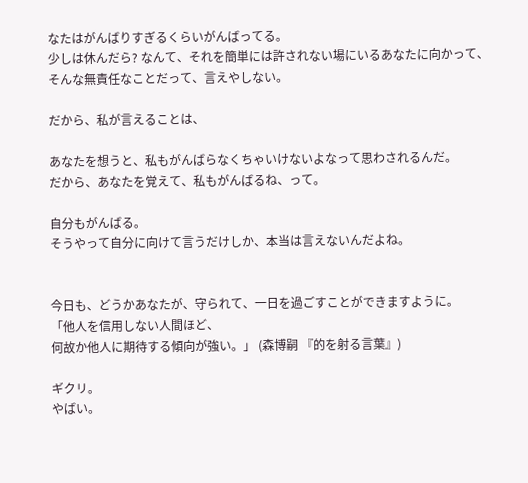なたはがんばりすぎるくらいがんばってる。
少しは休んだら? なんて、それを簡単には許されない場にいるあなたに向かって、
そんな無責任なことだって、言えやしない。

だから、私が言えることは、

あなたを想うと、私もがんばらなくちゃいけないよなって思わされるんだ。
だから、あなたを覚えて、私もがんばるね、って。

自分もがんばる。
そうやって自分に向けて言うだけしか、本当は言えないんだよね。


今日も、どうかあなたが、守られて、一日を過ごすことができますように。
「他人を信用しない人間ほど、
何故か他人に期待する傾向が強い。」 (森博嗣 『的を射る言葉』)

ギクリ。
やばい。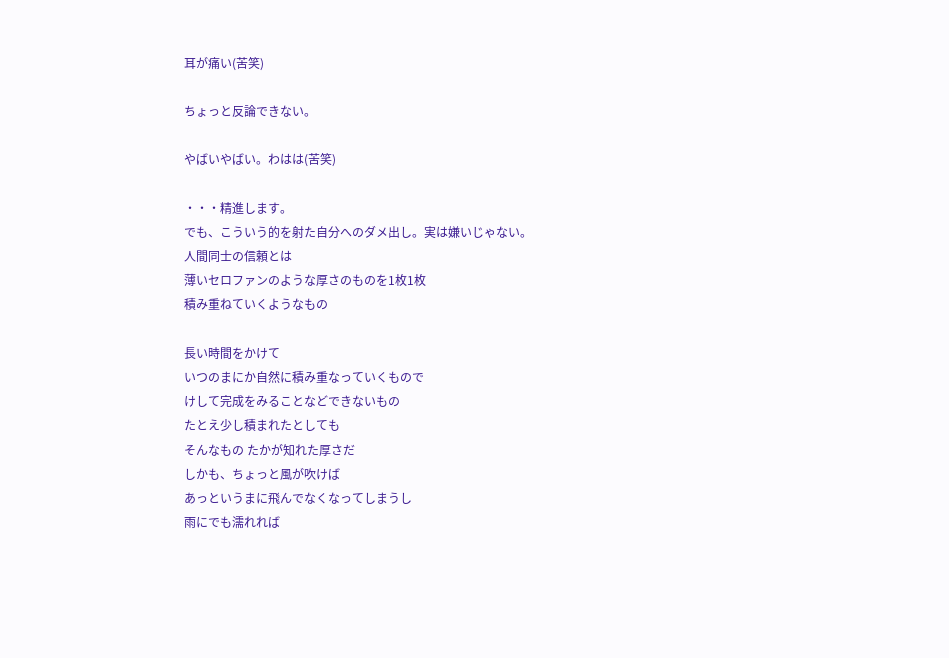耳が痛い(苦笑)

ちょっと反論できない。

やばいやばい。わはは(苦笑)

・・・精進します。
でも、こういう的を射た自分へのダメ出し。実は嫌いじゃない。
人間同士の信頼とは
薄いセロファンのような厚さのものを1枚1枚
積み重ねていくようなもの

長い時間をかけて
いつのまにか自然に積み重なっていくもので
けして完成をみることなどできないもの
たとえ少し積まれたとしても
そんなもの たかが知れた厚さだ
しかも、ちょっと風が吹けば
あっというまに飛んでなくなってしまうし
雨にでも濡れれば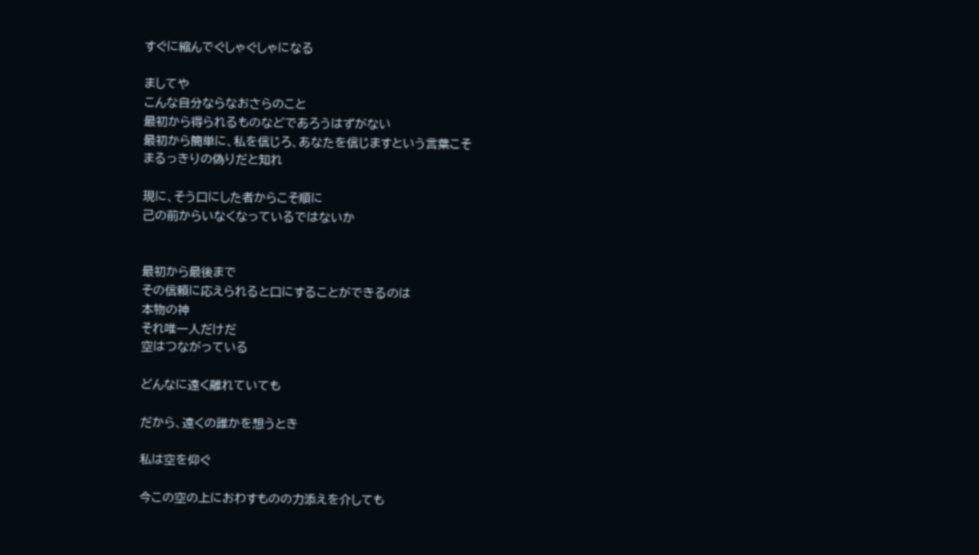すぐに縮んでぐしゃぐしゃになる

ましてや
こんな自分ならなおさらのこと
最初から得られるものなどであろうはずがない
最初から簡単に、私を信じろ、あなたを信じますという言葉こそ
まるっきりの偽りだと知れ

現に、そう口にした者からこそ順に
己の前からいなくなっているではないか


最初から最後まで
その信頼に応えられると口にすることができるのは
本物の神
それ唯一人だけだ
空はつながっている

どんなに遠く離れていても

だから、遠くの誰かを想うとき

私は空を仰ぐ

今この空の上におわすものの力添えを介しても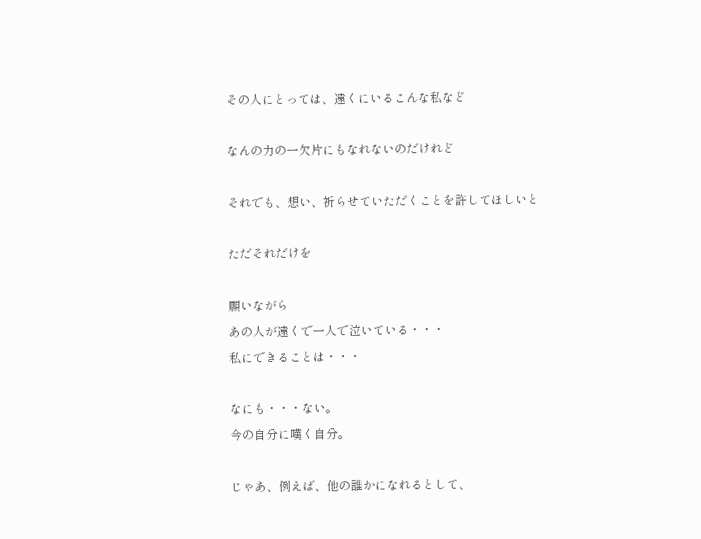その人にとっては、遠くにいるこんな私など

なんの力の一欠片にもなれないのだけれど

それでも、想い、祈らせていただくことを許してほしいと

ただそれだけを

願いながら
あの人が遠くで一人で泣いている・・・
私にできることは・・・

なにも・・・ない。
今の自分に嘆く自分。

じゃあ、例えば、他の誰かになれるとして、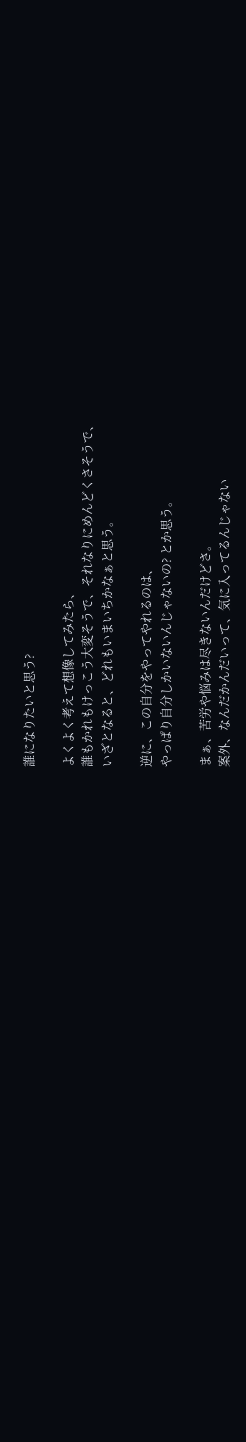誰になりたいと思う?

よくよく考えて想像してみたら、
誰もかれもけっこう大変そうで、それなりにめんどくさそうで、
いざとなると、どれもいまいちかなぁと思う。

逆に、この自分をやってやれるのは、
やっぱり自分しかいないんじゃないの? とか思う。

まぁ、苦労や悩みは尽きないんだけどさ。
案外、なんだかんだいって、気に入ってるんじゃない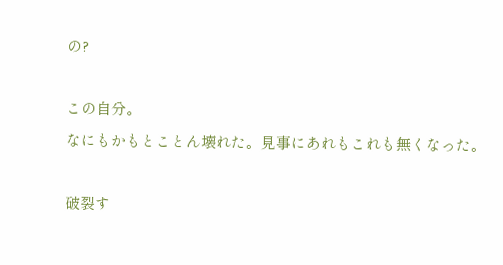の?

この自分。
なにもかもとことん壊れた。見事にあれもこれも無くなった。

破裂す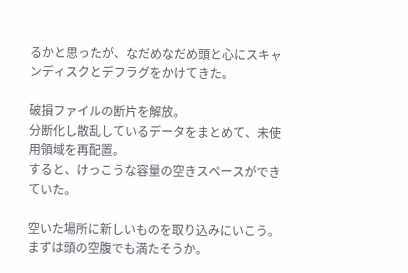るかと思ったが、なだめなだめ頭と心にスキャンディスクとデフラグをかけてきた。

破損ファイルの断片を解放。
分断化し散乱しているデータをまとめて、未使用領域を再配置。
すると、けっこうな容量の空きスペースができていた。

空いた場所に新しいものを取り込みにいこう。まずは頭の空腹でも満たそうか。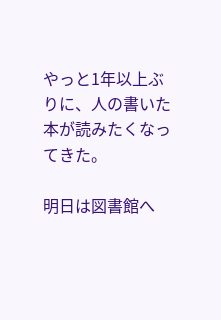やっと1年以上ぶりに、人の書いた本が読みたくなってきた。

明日は図書館へ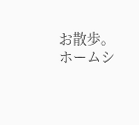お散歩。
ホームシ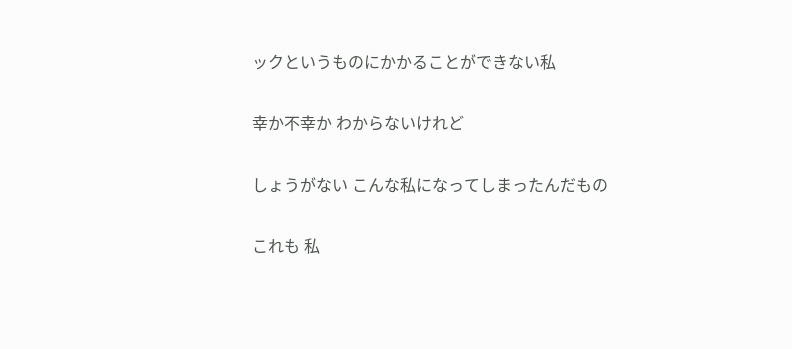ックというものにかかることができない私

幸か不幸か わからないけれど

しょうがない こんな私になってしまったんだもの

これも 私